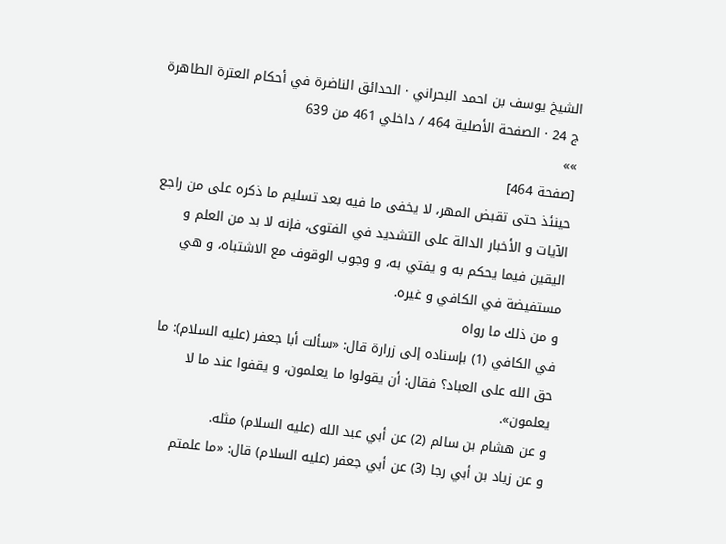الشيخ يوسف بن احمد البحراني · الحدائق الناضرة في أحكام العترة الطاهرة ج 24 · الصفحة الأصلية 464 / داخلي 461 من 639
»»
[صفحة 464]
حينئذ حتى تقبض المهر، لا يخفى ما فيه بعد تسليم ما ذكره على من راجع الآيات و الأخبار الدالة على التشديد في الفتوى، فإنه لا بد من العلم و اليقين فيما يحكم به و يفتي به، و وجوب الوقوف مع الاشتباه، و هي مستفيضة في الكافي و غيره.
و من ذلك ما رواه
في الكافي (1) بإسناده إلى زرارة قال: «سألت أبا جعفر (عليه السلام): ما حق الله على العباد؟ فقال: أن يقولوا ما يعلمون، و يقفوا عند ما لا يعلمون».
و عن هشام بن سالم (2) عن أبي عبد الله (عليه السلام) مثله.
و عن زياد بن أبي رجا (3) عن أبي جعفر (عليه السلام) قال: «ما علمتم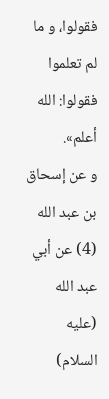فقولوا، و ما لم تعلموا فقولوا: الله أعلم».
و عن إسحاق بن عبد الله (4) عن أبي عبد الله (عليه السلام)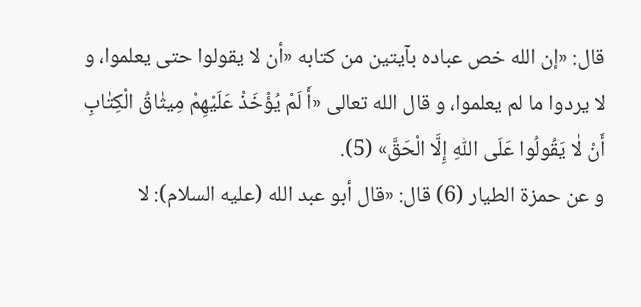قال: «إن الله خص عباده بآيتين من كتابه «أن لا يقولوا حتى يعلموا، و لا يردوا ما لم يعلموا، و قال الله تعالى «أَ لَمْ يُؤْخَذْ عَلَيْهِمْ مِيثٰاقُ الْكِتٰابِ أَنْ لٰا يَقُولُوا عَلَى اللّٰهِ إِلَّا الْحَقَّ» (5).
و عن حمزة الطيار (6) قال: «قال أبو عبد الله (عليه السلام): لا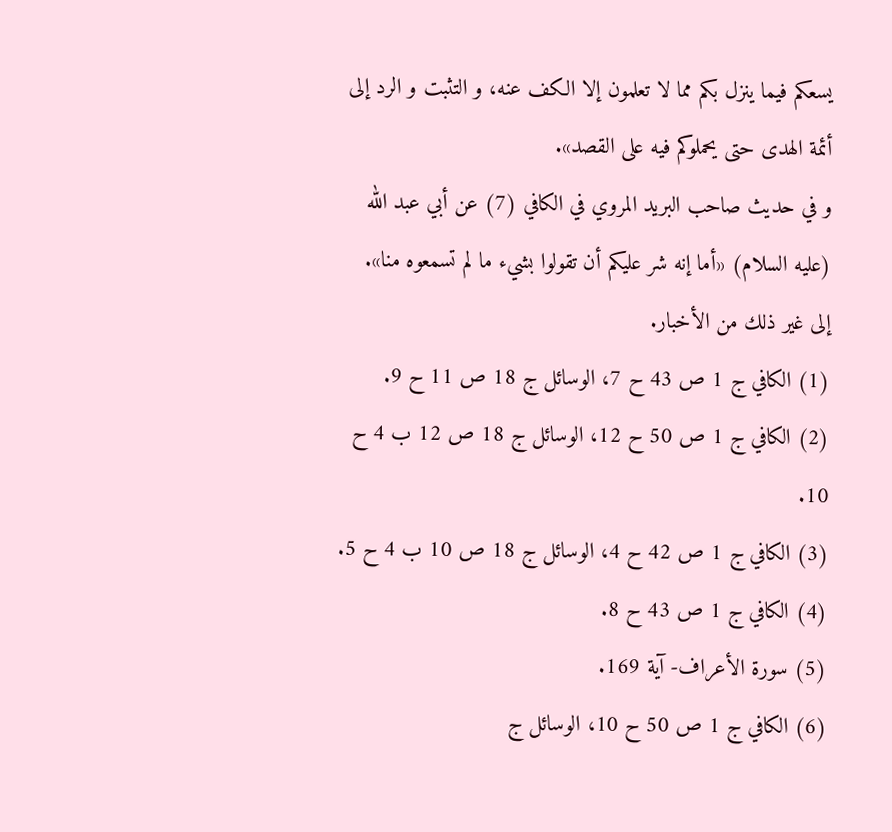يسعكم فيما ينزل بكم مما لا تعلمون إلا الكف عنه، و التثبت و الرد إلى أئمة الهدى حتى يحملوكم فيه على القصد».
و في حديث صاحب البريد المروي في الكافي (7) عن أبي عبد الله (عليه السلام) «أما إنه شر عليكم أن تقولوا بشيء ما لم تسمعوه منا».
إلى غير ذلك من الأخبار.
(1) الكافي ج 1 ص 43 ح 7، الوسائل ج 18 ص 11 ح 9.
(2) الكافي ج 1 ص 50 ح 12، الوسائل ج 18 ص 12 ب 4 ح 10.
(3) الكافي ج 1 ص 42 ح 4، الوسائل ج 18 ص 10 ب 4 ح 5.
(4) الكافي ج 1 ص 43 ح 8.
(5) سورة الأعراف- آية 169.
(6) الكافي ج 1 ص 50 ح 10، الوسائل ج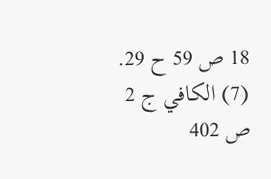18 ص 59 ح 29.
(7) الكافي ج 2 ص 402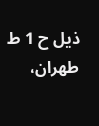ذيل ح 1 ط طهران،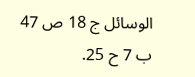الوسائل ج 18 ص 47 ب 7 ح 25.